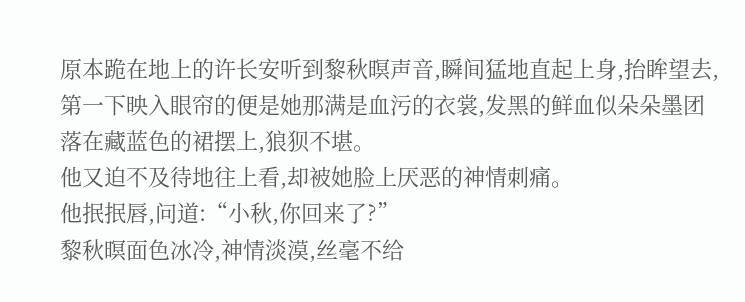原本跪在地上的许长安听到黎秋暝声音,瞬间猛地直起上身,抬眸望去,第一下映入眼帘的便是她那满是血污的衣裳,发黑的鲜血似朵朵墨团落在藏蓝色的裙摆上,狼狈不堪。
他又迫不及待地往上看,却被她脸上厌恶的神情刺痛。
他抿抿唇,问道:“小秋,你回来了?”
黎秋暝面色冰冷,神情淡漠,丝毫不给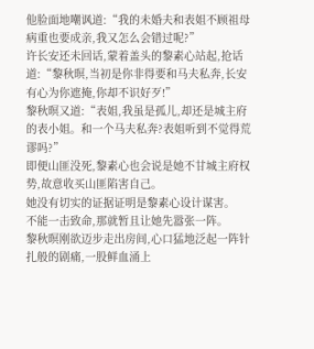他脸面地嘲讽道:“我的未婚夫和表姐不顾祖母病重也要成亲,我又怎么会错过呢?”
许长安还未回话,蒙着盖头的黎素心站起,抢话道:“黎秋暝,当初是你非得要和马夫私奔,长安有心为你遮掩,你却不识好歹!”
黎秋暝又道:“表姐,我虽是孤儿,却还是城主府的表小姐。和一个马夫私奔?表姐听到不觉得荒谬吗?”
即便山匪没死,黎素心也会说是她不甘城主府权势,故意收买山匪陷害自己。
她没有切实的证据证明是黎素心设计谋害。
不能一击致命,那就暂且让她先嚣张一阵。
黎秋暝刚欲迈步走出房间,心口猛地泛起一阵针扎般的剧痛,一股鲜血涌上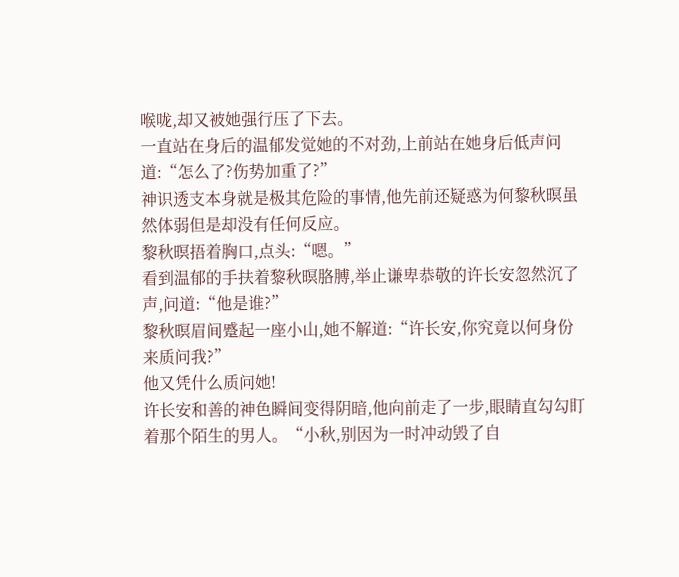喉咙,却又被她强行压了下去。
一直站在身后的温郁发觉她的不对劲,上前站在她身后低声问道:“怎么了?伤势加重了?”
神识透支本身就是极其危险的事情,他先前还疑惑为何黎秋暝虽然体弱但是却没有任何反应。
黎秋暝捂着胸口,点头:“嗯。”
看到温郁的手扶着黎秋暝胳膊,举止谦卑恭敬的许长安忽然沉了声,问道:“他是谁?”
黎秋暝眉间蹙起一座小山,她不解道:“许长安,你究竟以何身份来质问我?”
他又凭什么质问她!
许长安和善的神色瞬间变得阴暗,他向前走了一步,眼睛直勾勾盯着那个陌生的男人。“小秋,别因为一时冲动毁了自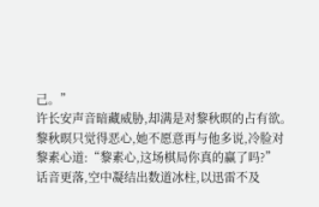己。”
许长安声音暗藏威胁,却满是对黎秋暝的占有欲。
黎秋暝只觉得恶心,她不愿意再与他多说,冷脸对黎素心道:“黎素心,这场棋局你真的赢了吗?”
话音更落,空中凝结出数道冰柱,以迅雷不及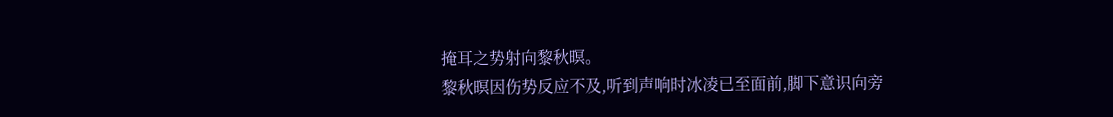掩耳之势射向黎秋暝。
黎秋暝因伤势反应不及,听到声响时冰凌已至面前,脚下意识向旁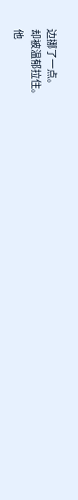边挪了一点。
却被温郁拉住。
他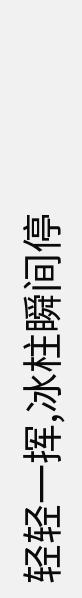轻轻一挥,冰柱瞬间停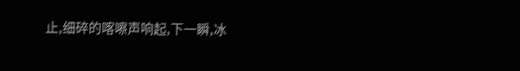止,细碎的喀嚓声响起,下一瞬,冰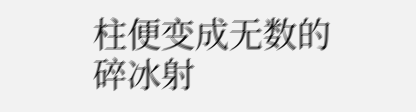柱便变成无数的碎冰射